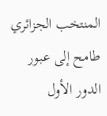المنتخب الجزائري طامح إلى عبور الدور الأول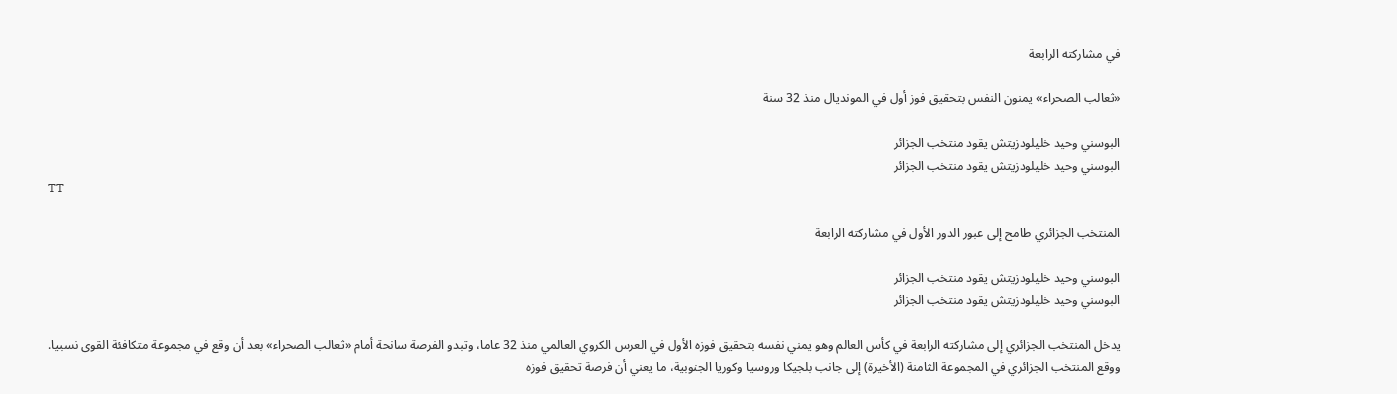في مشاركته الرابعة

«ثعالب الصحراء» يمنون النفس بتحقيق فوز أول في المونديال منذ 32 سنة

البوسني وحيد خليلودزيتش يقود منتخب الجزائر
البوسني وحيد خليلودزيتش يقود منتخب الجزائر
TT

المنتخب الجزائري طامح إلى عبور الدور الأول في مشاركته الرابعة

البوسني وحيد خليلودزيتش يقود منتخب الجزائر
البوسني وحيد خليلودزيتش يقود منتخب الجزائر

يدخل المنتخب الجزائري إلى مشاركته الرابعة في كأس العالم وهو يمني نفسه بتحقيق فوزه الأول في العرس الكروي العالمي منذ 32 عاما، وتبدو الفرصة سانحة أمام «ثعالب الصحراء» بعد أن وقع في مجموعة متكافئة القوى نسبيا.
ووقع المنتخب الجزائري في المجموعة الثامنة (الأخيرة) إلى جانب بلجيكا وروسيا وكوريا الجنوبية، ما يعني أن فرصة تحقيق فوزه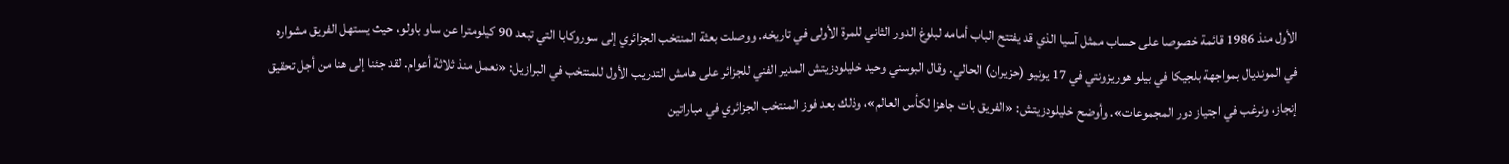الأول منذ 1986 قائمة خصوصا على حساب ممثل آسيا الذي قد يفتتح الباب أمامه لبلوغ الدور الثاني للمرة الأولى في تاريخه. ووصلت بعثة المنتخب الجزائري إلى سوروكابا التي تبعد 90 كيلومترا عن ساو باولو، حيث يستهل الفريق مشواره في المونديال بمواجهة بلجيكا في بيلو هوريزونتي في 17 يونيو (حزيران) الحالي. وقال البوسني وحيد خليلودزيتش المدير الفني للجزائر على هامش التدريب الأول للمنتخب في البرازيل: «نعمل منذ ثلاثة أعوام. لقد جئنا إلى هنا من أجل تحقيق إنجاز، ونرغب في اجتياز دور المجموعات». وأوضح خليلودزيتش: «الفريق بات جاهزا لكأس العالم»، وذلك بعد فوز المنتخب الجزائري في مباراتين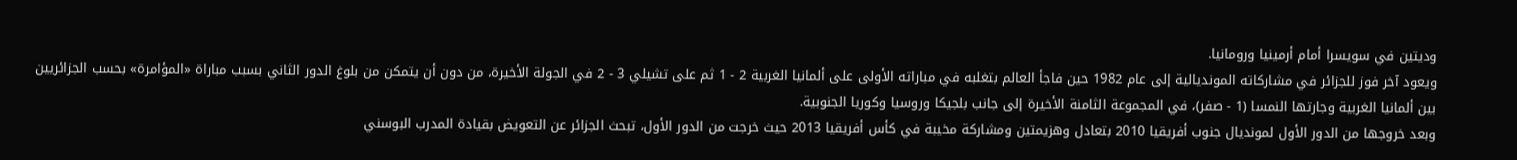وديتين في سويسرا أمام أرمينيا ورومانيا.
ويعود آخر فوز للجزائر في مشاركاته المونديالية إلى عام 1982 حين فاجأ العالم بتغلبه في مباراته الأولى على ألمانيا الغربية 2 - 1 ثم على تشيلي 3 - 2 في الجولة الأخيرة، من دون أن يتمكن من بلوغ الدور الثاني بسبب مباراة «المؤامرة» بحسب الجزائريين بين ألمانيا الغربية وجارتها النمسا (1 - صفر)، في المجموعة الثامنة الأخيرة إلى جانب بلجيكا وروسيا وكوريا الجنوبية.
وبعد خروجها من الدور الأول لمونديال جنوب أفريقيا 2010 بتعادل وهزيمتين ومشاركة مخيبة في كأس أفريقيا 2013 حيث خرجت من الدور الأول، تبحث الجزائر عن التعويض بقيادة المدرب البوسني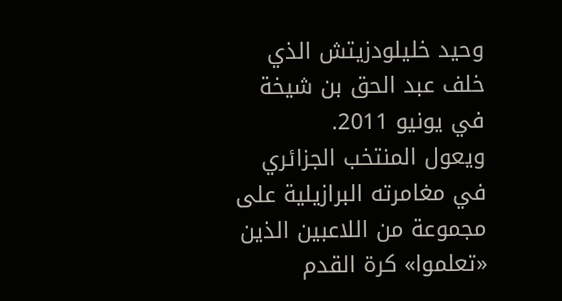وحيد خليلودزيتش الذي خلف عبد الحق بن شيخة في يونيو 2011.
ويعول المنتخب الجزائري في مغامرته البرازيلية على مجموعة من اللاعبين الذين «تعلموا» كرة القدم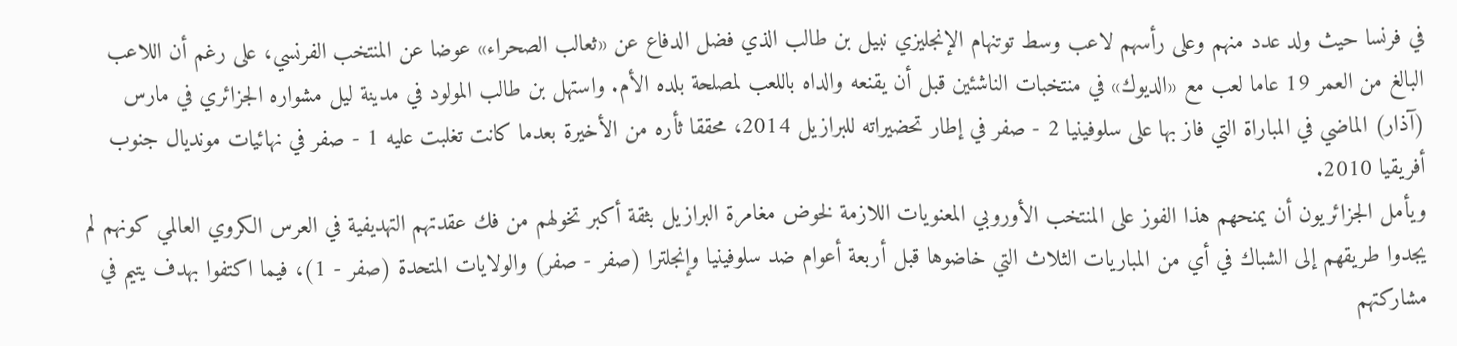في فرنسا حيث ولد عدد منهم وعلى رأسهم لاعب وسط توتنهام الإنجليزي نبيل بن طالب الذي فضل الدفاع عن «ثعالب الصحراء» عوضا عن المنتخب الفرنسي، على رغم أن اللاعب البالغ من العمر 19 عاما لعب مع «الديوك» في منتخبات الناشئين قبل أن يقنعه والداه باللعب لمصلحة بلده الأم. واستهل بن طالب المولود في مدينة ليل مشواره الجزائري في مارس (آذار) الماضي في المباراة التي فاز بها على سلوفينيا 2 - صفر في إطار تحضيراته للبرازيل 2014، محققا ثأره من الأخيرة بعدما كانت تغلبت عليه 1 - صفر في نهائيات مونديال جنوب أفريقيا 2010.
ويأمل الجزائريون أن يمنحهم هذا الفوز على المنتخب الأوروبي المعنويات اللازمة لخوض مغامرة البرازيل بثقة أكبر تخولهم من فك عقدتهم التهديفية في العرس الكروي العالمي كونهم لم يجدوا طريقهم إلى الشباك في أي من المباريات الثلاث التي خاضوها قبل أربعة أعوام ضد سلوفينيا وإنجلترا (صفر - صفر) والولايات المتحدة (صفر - 1)، فيما اكتفوا بهدف يتيم في مشاركتهم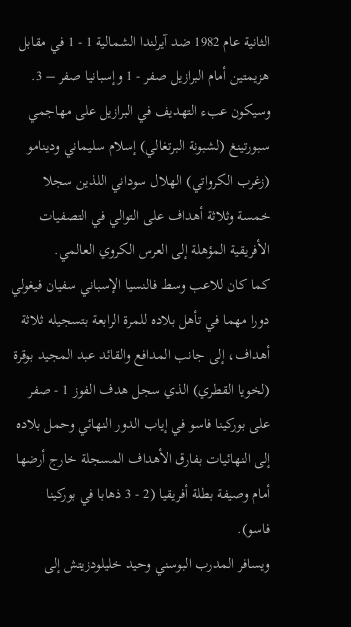الثانية عام 1982 ضد آيرلندا الشمالية 1 - 1 في مقابل هزيمتين أمام البرازيل صفر - 1 وإسبانيا صفر – 3.
وسيكون عبء التهديف في البرازيل على مهاجمي سبورتينغ (لشبونة البرتغالي) إسلام سليماني ودينامو (زغرب الكرواتي) الهلال سوداني اللذين سجلا خمسة وثلاثة أهداف على التوالي في التصفيات الأفريقية المؤهلة إلى العرس الكروي العالمي.
كما كان للاعب وسط فالنسيا الإسباني سفيان فيغولي دورا مهما في تأهل بلاده للمرة الرابعة بتسجيله ثلاثة أهداف، إلى جانب المدافع والقائد عبد المجيد بوقرة (لخويا القطري) الذي سجل هدف الفوز 1 - صفر على بوركينا فاسو في إياب الدور النهائي وحمل بلاده إلى النهائيات بفارق الأهداف المسجلة خارج أرضها أمام وصيفة بطلة أفريقيا (2 - 3 ذهابا في بوركينا فاسو).
ويسافر المدرب البوسني وحيد خليلودزيتش إلى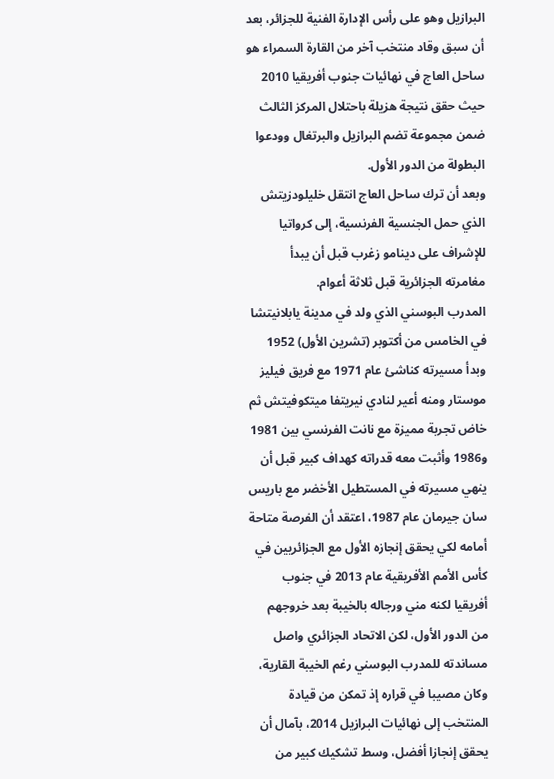البرازيل وهو على رأس الإدارة الفنية للجزائر، بعد أن سبق وقاد منتخب آخر من القارة السمراء هو ساحل العاج في نهائيات جنوب أفريقيا 2010 حيث حقق نتيجة هزيلة باحتلال المركز الثالث ضمن مجموعة تضم البرازيل والبرتغال وودعوا البطولة من الدور الأول.
وبعد أن ترك ساحل العاج انتقل خليلودزيتش الذي حمل الجنسية الفرنسية، إلى كرواتيا للإشراف على دينامو زغرب قبل أن يبدأ مغامرته الجزائرية قبل ثلاثة أعوام.
المدرب البوسني الذي ولد في مدينة يابلانيتشا في الخامس من أكتوبر (تشرين الأول) 1952 وبدأ مسيرته كناشئ عام 1971 مع فريق فيليز موستار ومنه أعير لنادي نيريتفا ميتكوفيتش ثم خاض تجربة مميزة مع نانت الفرنسي بين 1981 و1986 وأثبت معه قدراته كهداف كبير قبل أن ينهي مسيرته في المستطيل الأخضر مع باريس سان جيرمان عام 1987، اعتقد أن الفرصة متاحة أمامه لكي يحقق إنجازه الأول مع الجزائريين في كأس الأمم الأفريقية عام 2013 في جنوب أفريقيا لكنه مني ورجاله بالخيبة بعد خروجهم من الدور الأول، لكن الاتحاد الجزائري واصل مساندته للمدرب البوسني رغم الخيبة القارية، وكان مصيبا في قراره إذ تمكن من قيادة المنتخب إلى نهائيات البرازيل 2014، بآمال أن يحقق إنجازا أفضل، وسط تشكيك كبير من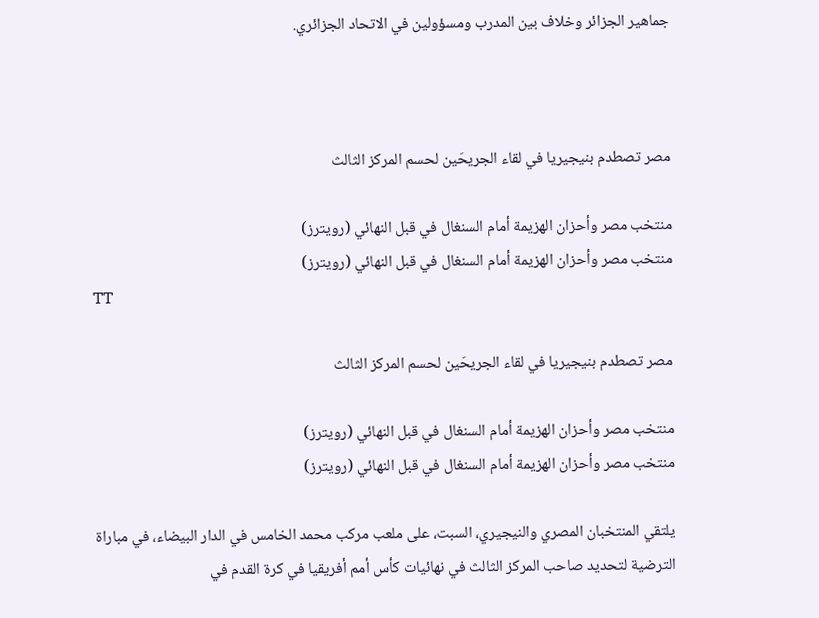جماهير الجزائر وخلاف بين المدرب ومسؤولين في الاتحاد الجزائري.



مصر تصطدم بنيجيريا في لقاء الجريحَين لحسم المركز الثالث

منتخب مصر وأحزان الهزيمة أمام السنغال في قبل النهائي (رويترز)
منتخب مصر وأحزان الهزيمة أمام السنغال في قبل النهائي (رويترز)
TT

مصر تصطدم بنيجيريا في لقاء الجريحَين لحسم المركز الثالث

منتخب مصر وأحزان الهزيمة أمام السنغال في قبل النهائي (رويترز)
منتخب مصر وأحزان الهزيمة أمام السنغال في قبل النهائي (رويترز)

يلتقي المنتخبان المصري والنيجيري، السبت، على ملعب مركب محمد الخامس في الدار البيضاء، في مباراة الترضية لتحديد صاحب المركز الثالث في نهائيات كأس أمم أفريقيا في كرة القدم في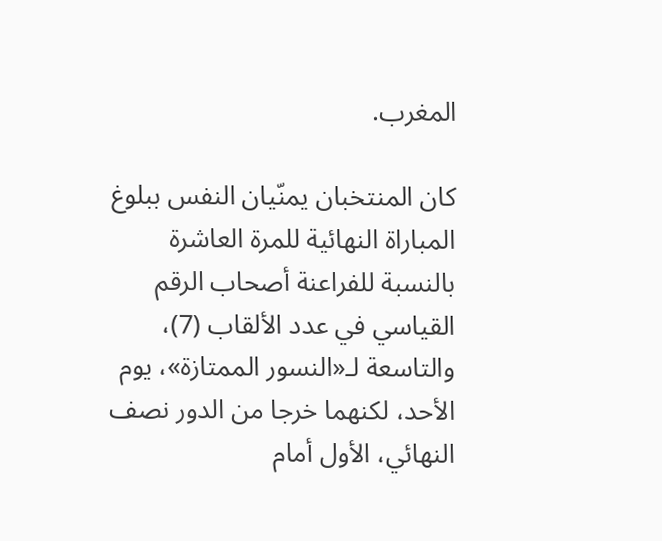المغرب.

كان المنتخبان يمنّيان النفس ببلوغ المباراة النهائية للمرة العاشرة بالنسبة للفراعنة أصحاب الرقم القياسي في عدد الألقاب (7)، والتاسعة لـ«النسور الممتازة»، يوم الأحد، لكنهما خرجا من الدور نصف النهائي، الأول أمام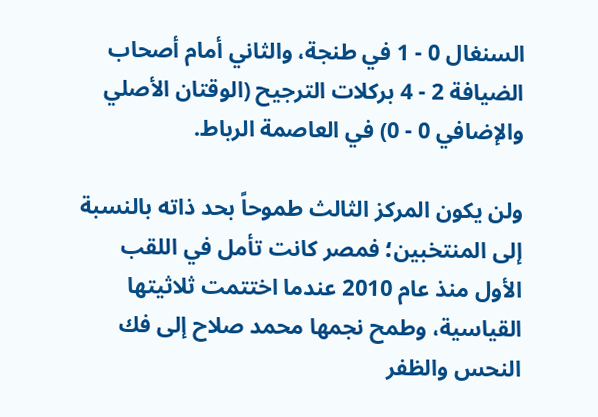السنغال 0 - 1 في طنجة، والثاني أمام أصحاب الضيافة 2 - 4 بركلات الترجيح (الوقتان الأصلي والإضافي 0 - 0) في العاصمة الرباط.

ولن يكون المركز الثالث طموحاً بحد ذاته بالنسبة إلى المنتخبين؛ فمصر كانت تأمل في اللقب الأول منذ عام 2010 عندما اختتمت ثلاثيتها القياسية، وطمح نجمها محمد صلاح إلى فك النحس والظفر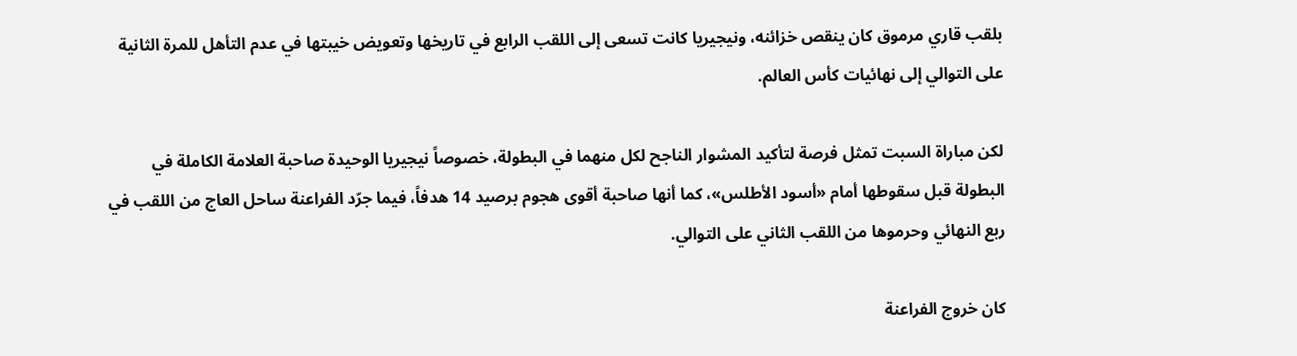بلقب قاري مرموق كان ينقص خزائنه، ونيجيريا كانت تسعى إلى اللقب الرابع في تاريخها وتعويض خيبتها في عدم التأهل للمرة الثانية على التوالي إلى نهائيات كأس العالم.

لكن مباراة السبت تمثل فرصة لتأكيد المشوار الناجح لكل منهما في البطولة، خصوصاً نيجيريا الوحيدة صاحبة العلامة الكاملة في البطولة قبل سقوطها أمام «أسود الأطلس»، كما أنها صاحبة أقوى هجوم برصيد 14 هدفاً، فيما جرّد الفراعنة ساحل العاج من اللقب في ربع النهائي وحرموها من اللقب الثاني على التوالي.

كان خروج الفراعنة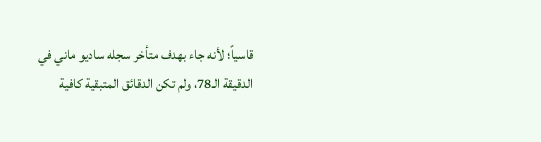قاسياً؛ لأنه جاء بهدف متأخر سجله ساديو ماني في الدقيقة الـ78، ولم تكن الدقائق المتبقية كافية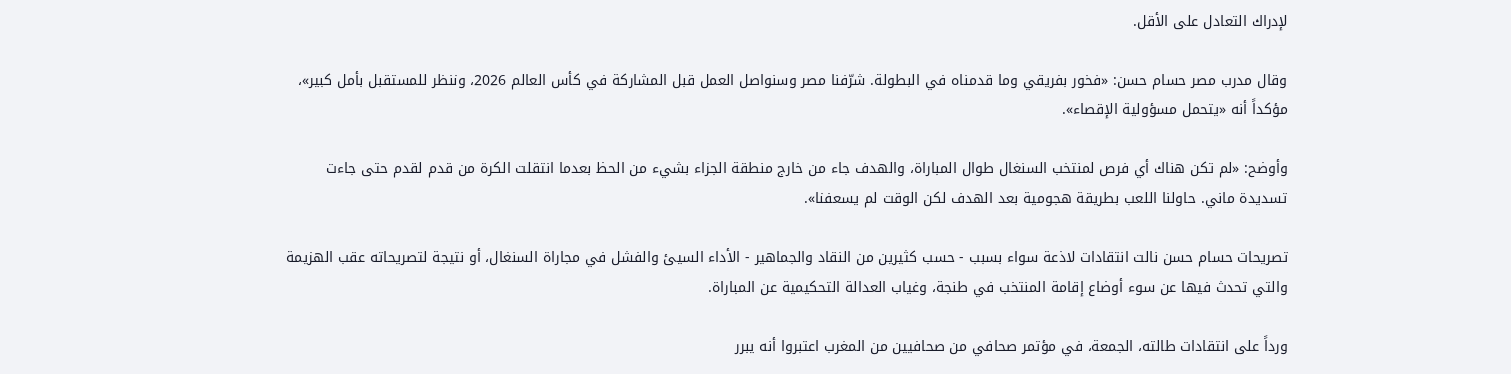لإدراك التعادل على الأقل.

وقال مدرب مصر حسام حسن: «فخور بفريقي وما قدمناه في البطولة. شرّفنا مصر وسنواصل العمل قبل المشاركة في كأس العالم 2026، وننظر للمستقبل بأمل كبير»، مؤكداً أنه «يتحمل مسؤولية الإقصاء».

وأوضح: «لم تكن هناك أي فرص لمنتخب السنغال طوال المباراة، والهدف جاء من خارج منطقة الجزاء بشيء من الحظ بعدما انتقلت الكرة من قدم لقدم حتى جاءت تسديدة ماني. حاولنا اللعب بطريقة هجومية بعد الهدف لكن الوقت لم يسعفنا».

تصريحات حسام حسن نالت انتقادات لاذعة سواء بسبب - حسب كثيرين من النقاد والجماهير - الأداء السيئ والفشل في مجاراة السنغال، أو نتيجة لتصريحاته عقب الهزيمة والتي تحدث فيها عن سوء أوضاع إقامة المنتخب في طنجة، وغياب العدالة التحكيمية عن المباراة.

ورداً على انتقادات طالته، الجمعة، في مؤتمر صحافي من صحافيين من المغرب اعتبروا أنه يبرر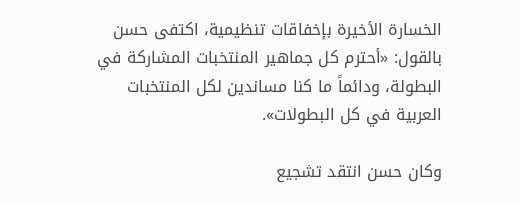الخسارة الأخيرة بإخفاقات تنظيمية، اكتفى حسن بالقول: «أحترم كل جماهير المنتخبات المشاركة في البطولة، ودائماً ما كنا مساندين لكل المنتخبات العربية في كل البطولات».

وكان حسن انتقد تشجيع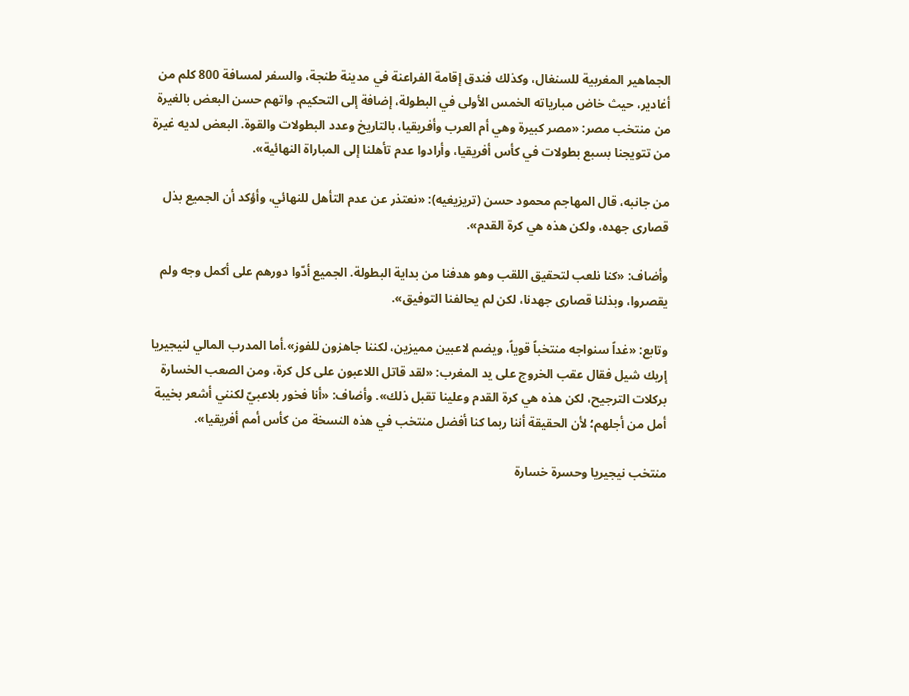الجماهير المغربية للسنغال، وكذلك فندق إقامة الفراعنة في مدينة طنجة، والسفر لمسافة 800 كلم من أغادير، حيث خاض مبارياته الخمس الأولى في البطولة، إضافة إلى التحكيم. واتهم حسن البعض بالغيرة من منتخب مصر: «مصر كبيرة وهي أم العرب وأفريقيا، بالتاريخ وعدد البطولات والقوة. البعض لديه غيرة من تتويجنا بسبع بطولات في كأس أفريقيا، وأرادوا عدم تأهلنا إلى المباراة النهائية».

من جانبه، قال المهاجم محمود حسن (تريزيغيه): «نعتذر عن عدم التأهل للنهائي، وأؤكد أن الجميع بذل قصارى جهده، ولكن هذه هي كرة القدم».

وأضاف: «كنا نلعب لتحقيق اللقب وهو هدفنا من بداية البطولة. الجميع أدّوا دورهم على أكمل وجه ولم يقصروا، وبذلنا قصارى جهدنا، لكن لم يحالفنا التوفيق».

وتابع: «غداً سنواجه منتخباً قوياً، ويضم لاعبين مميزين، لكننا جاهزون للفوز».أما المدرب المالي لنيجيريا إريك شيل فقال عقب الخروج على يد المغرب: «لقد قاتل اللاعبون على كل كرة، ومن الصعب الخسارة بركلات الترجيح، لكن هذه هي كرة القدم وعلينا تقبل ذلك». وأضاف: «أنا فخور بلاعبيّ لكنني أشعر بخيبة أمل من أجلهم؛ لأن الحقيقة أننا ربما كنا أفضل منتخب في هذه النسخة من كأس أمم أفريقيا».

منتخب نيجيريا وحسرة خسارة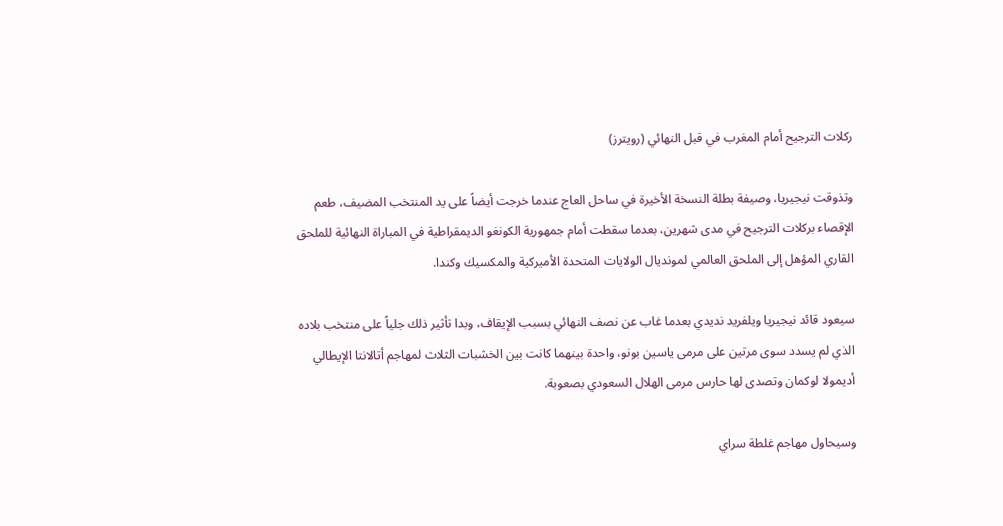ركلات الترجيح أمام المغرب في قبل النهائي (رويترز)

وتذوقت نيجيريا، وصيفة بطلة النسخة الأخيرة في ساحل العاج عندما خرجت أيضاً على يد المنتخب المضيف، طعم الإقصاء بركلات الترجيح في مدى شهرين، بعدما سقطت أمام جمهورية الكونغو الديمقراطية في المباراة النهائية للملحق القاري المؤهل إلى الملحق العالمي لمونديال الولايات المتحدة الأميركية والمكسيك وكندا.

سيعود قائد نيجيريا ويلفريد نديدي بعدما غاب عن نصف النهائي بسبب الإيقاف، وبدا تأثير ذلك جلياً على منتخب بلاده الذي لم يسدد سوى مرتين على مرمى ياسين بونو، واحدة بينهما كانت بين الخشبات الثلاث لمهاجم أتالانتا الإيطالي أديمولا لوكمان وتصدى لها حارس مرمى الهلال السعودي بصعوبة.

وسيحاول مهاجم غلطة سراي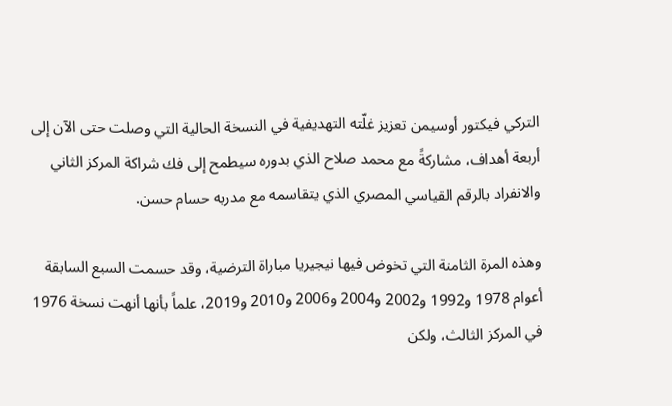التركي فيكتور أوسيمن تعزيز غلّته التهديفية في النسخة الحالية التي وصلت حتى الآن إلى أربعة أهداف، مشاركةً مع محمد صلاح الذي بدوره سيطمح إلى فك شراكة المركز الثاني والانفراد بالرقم القياسي المصري الذي يتقاسمه مع مدربه حسام حسن.

وهذه المرة الثامنة التي تخوض فيها نيجيريا مباراة الترضية، وقد حسمت السبع السابقة أعوام 1978 و1992 و2002 و2004 و2006 و2010 و2019، علماً بأنها أنهت نسخة 1976 في المركز الثالث، ولكن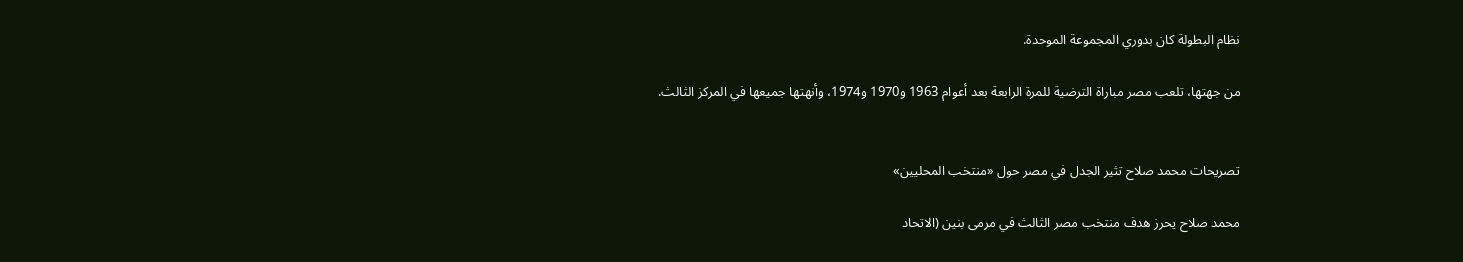نظام البطولة كان بدوري المجموعة الموحدة.

من جهتها، تلعب مصر مباراة الترضية للمرة الرابعة بعد أعوام 1963 و1970 و1974، وأنهتها جميعها في المركز الثالث.


تصريحات محمد صلاح تثير الجدل في مصر حول «منتخب المحليين»

محمد صلاح يحرز هدف منتخب مصر الثالث في مرمى بنين (الاتحاد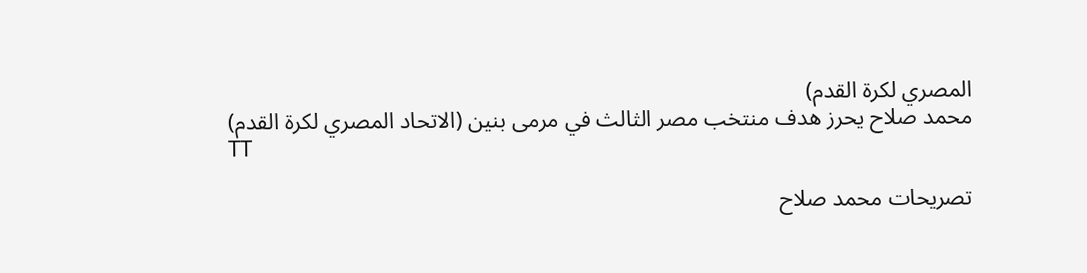المصري لكرة القدم)
محمد صلاح يحرز هدف منتخب مصر الثالث في مرمى بنين (الاتحاد المصري لكرة القدم)
TT

تصريحات محمد صلاح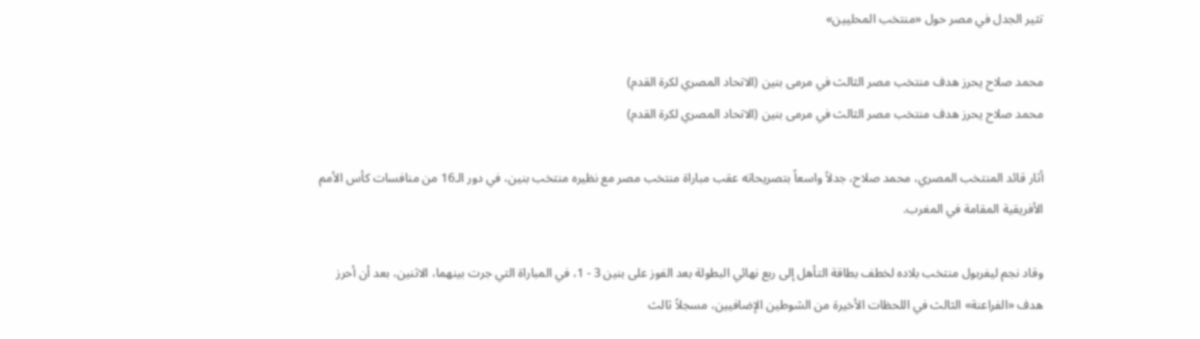تثير الجدل في مصر حول «منتخب المحليين»

محمد صلاح يحرز هدف منتخب مصر الثالث في مرمى بنين (الاتحاد المصري لكرة القدم)
محمد صلاح يحرز هدف منتخب مصر الثالث في مرمى بنين (الاتحاد المصري لكرة القدم)

أثار قائد المنتخب المصري، محمد صلاح، جدلاً واسعاً بتصريحاته عقب مباراة منتخب مصر مع نظيره منتخب بنين، في دور الـ16 من منافسات كأس الأمم الأفريقية المقامة في المغرب.

وقاد نجم ليفربول منتخب بلاده لخطف بطاقة التأهل إلى ربع نهائي البطولة بعد الفوز على بنين 3 - 1، في المباراة التي جرت بينهما، الاثنين، بعد أن أحرز هدف «الفراعنة» الثالث في اللحظات الأخيرة من الشوطين الإضافيين، مسجلاً ثالث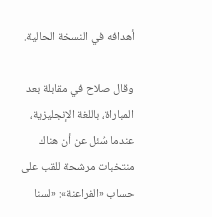أهدافه في النسخة الحالية.

وقال صلاح في مقابلة بعد المباراة، باللغة الإنجليزية، عندما سُئل عن أن هناك منتخبات مرشحة للقب على حساب «الفراعنة»: «لسنا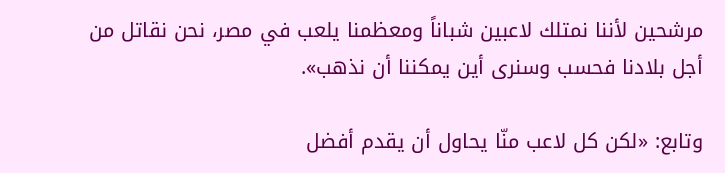مرشحين لأننا نمتلك لاعبين شباناً ومعظمنا يلعب في مصر، نحن نقاتل من أجل بلادنا فحسب وسنرى أين يمكننا أن نذهب».

وتابع: «لكن كل لاعب منّا يحاول أن يقدم أفضل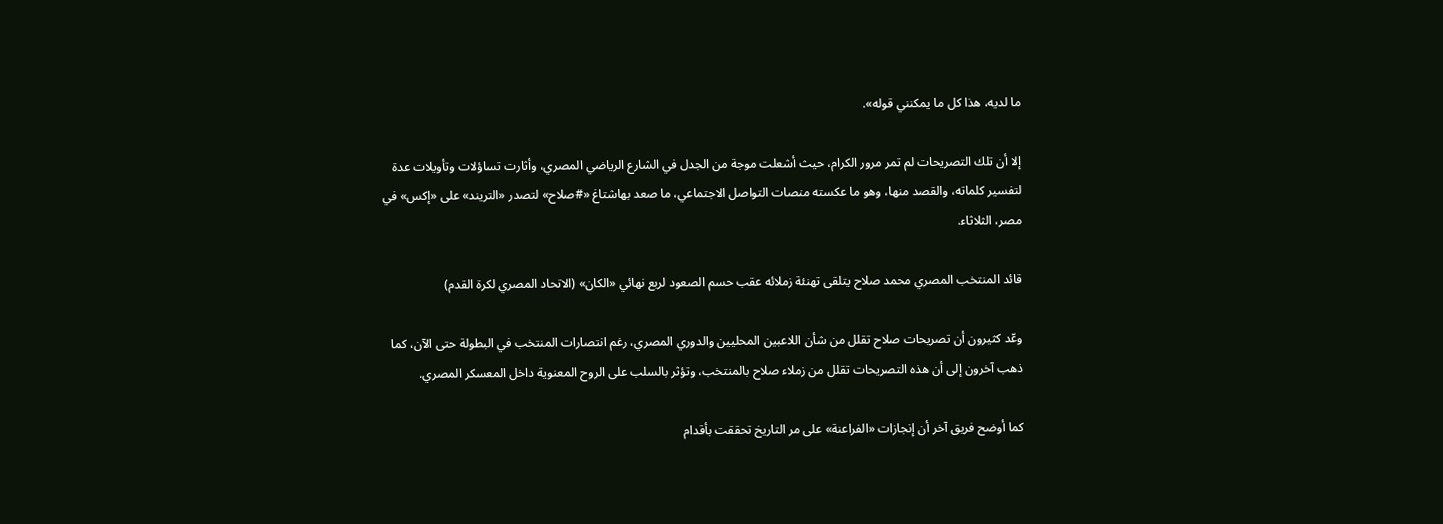ما لديه، هذا كل ما يمكنني قوله».

إلا أن تلك التصريحات لم تمر مرور الكرام، حيث أشعلت موجة من الجدل في الشارع الرياضي المصري، وأثارت تساؤلات وتأويلات عدة لتفسير كلماته، والقصد منها، وهو ما عكسته منصات التواصل الاجتماعي، ما صعد بهاشتاغ «#صلاح» لتصدر «التريند» على «إكس» في مصر، الثلاثاء.

قائد المنتخب المصري محمد صلاح يتلقى تهنئة زملائه عقب حسم الصعود لربع نهائي «الكان» (الاتحاد المصري لكرة القدم)

وعّد كثيرون أن تصريحات صلاح تقلل من شأن اللاعبين المحليين والدوري المصري، رغم انتصارات المنتخب في البطولة حتى الآن، كما ذهب آخرون إلى أن هذه التصريحات تقلل من زملاء صلاح بالمنتخب، وتؤثر بالسلب على الروح المعنوية داخل المعسكر المصري.

كما أوضح فريق آخر أن إنجازات «الفراعنة» على مر التاريخ تحققت بأقدام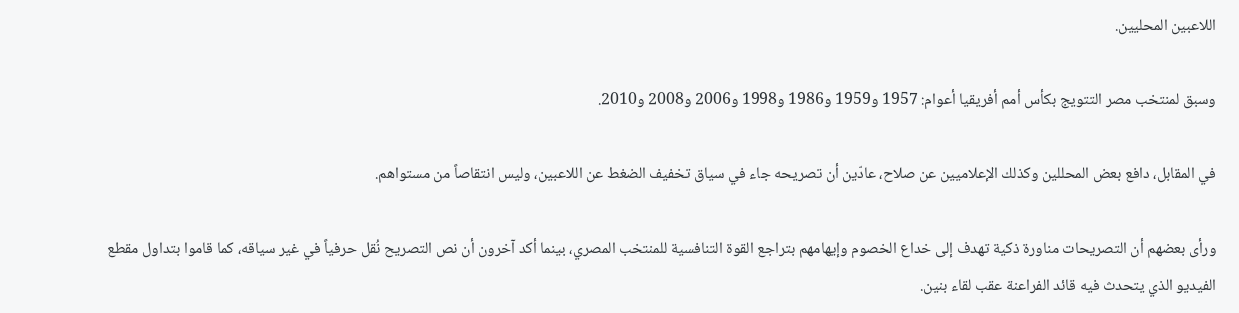اللاعبين المحليين.

وسبق لمنتخب مصر التتويج بكأس أمم أفريقيا أعوام: 1957 و1959 و1986 و1998 و2006 و2008 و2010.

في المقابل، دافع بعض المحللين وكذلك الإعلاميين عن صلاح، عادّين أن تصريحه جاء في سياق تخفيف الضغط عن اللاعبين، وليس انتقاصاً من مستواهم.

ورأى بعضهم أن التصريحات مناورة ذكية تهدف إلى خداع الخصوم وإيهامهم بتراجع القوة التنافسية للمنتخب المصري، بينما أكد آخرون أن نص التصريح نُقل حرفياً في غير سياقه، كما قاموا بتداول مقطع الفيديو الذي يتحدث فيه قائد الفراعنة عقب لقاء بنين.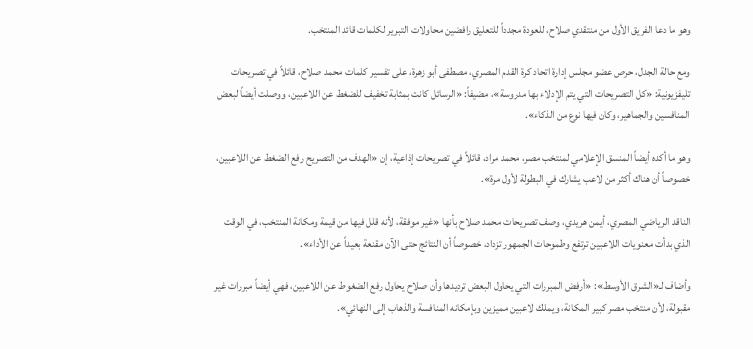وهو ما دعا الفريق الأول من منتقدي صلاح، للعودة مجدداً للتعليق رافضين محاولات التبرير لكلمات قائد المنتخب.

ومع حالة الجدل، حرص عضو مجلس إدارة اتحاد كرة القدم المصري، مصطفى أبو زهرة، على تفسير كلمات محمد صلاح، قائلاً في تصريحات تليفزيونية: «كل التصريحات التي يتم الإدلاء بها مدروسة»، مضيفاً: «الرسائل كانت بمثابة تخفيف للضغط عن اللاعبين، ووصلت أيضاً لبعض المنافسين والجماهير، وكان فيها نوع من الذكاء».

وهو ما أكده أيضاً المنسق الإعلامي لمنتخب مصر، محمد مراد، قائلاً في تصريحات إذاعية، إن «الهدف من التصريح رفع الضغط عن اللاعبين، خصوصاً أن هناك أكثر من لاعب يشارك في البطولة لأول مرة».

الناقد الرياضي المصري، أيمن هريدي، وصف تصريحات محمد صلاح بأنها «غير موفقة، لأنه قلل فيها من قيمة ومكانة المنتخب، في الوقت الذي بدأت معنويات اللاعبين ترتفع وطموحات الجمهور تزداد، خصوصاً أن النتائج حتى الآن مقنعة بعيداً عن الأداء».

وأضاف لـ«الشرق الأوسط»: «أرفض المبررات التي يحاول البعض ترديدها وأن صلاح يحاول رفع الضغوط عن اللاعبين، فهي أيضاً مبررات غير مقبولة، لأن منتخب مصر كبير المكانة، ويملك لاعبين مميزين وبإمكانه المنافسة والذهاب إلى النهائي».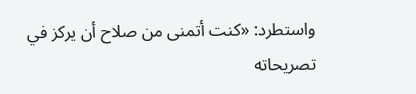واستطرد: «كنت أتمنى من صلاح أن يركز في تصريحاته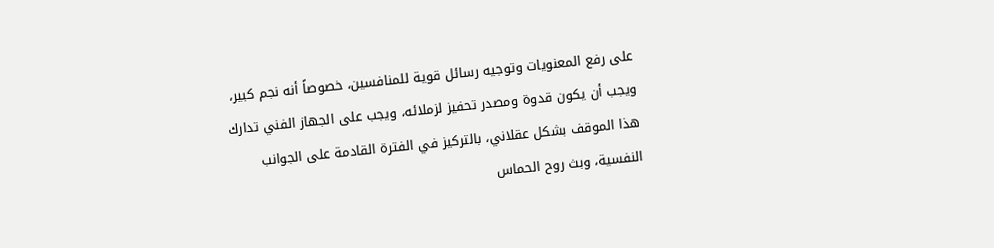على رفع المعنويات وتوجيه رسائل قوية للمنافسين، خصوصاً أنه نجم كبير، ويجب أن يكون قدوة ومصدر تحفيز لزملائه، ويجب على الجهاز الفني تدارك هذا الموقف بشكل عقلاني، بالتركيز في الفترة القادمة على الجوانب النفسية، وبث روح الحماس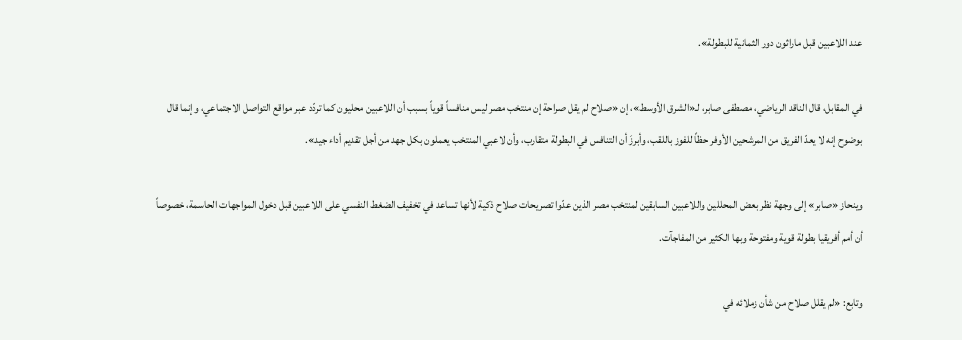عند اللاعبين قبل ماراثون دور الثمانية للبطولة».

في المقابل، قال الناقد الرياضي، مصطفى صابر، لـ«الشرق الأوسط»، إن «صلاح لم يقل صراحة إن منتخب مصر ليس منافساً قوياً بسبب أن اللاعبين محليون كما تردّد عبر مواقع التواصل الاجتماعي، وإنما قال بوضوح إنه لا يعدّ الفريق من المرشحين الأوفر حظاً للفوز باللقب، وأبرزَ أن التنافس في البطولة متقارب، وأن لاعبي المنتخب يعملون بكل جهد من أجل تقديم أداء جيد».

وينحاز «صابر» إلى وجهة نظر بعض المحللين واللاعبين السابقين لمنتخب مصر الذين عدّوا تصريحات صلاح ذكية لأنها تساعد في تخفيف الضغط النفسي على اللاعبين قبل دخول المواجهات الحاسمة، خصوصاً أن أمم أفريقيا بطولة قوية ومفتوحة وبها الكثير من المفاجآت.

وتابع: «لم يقلل صلاح من شأن زملائه في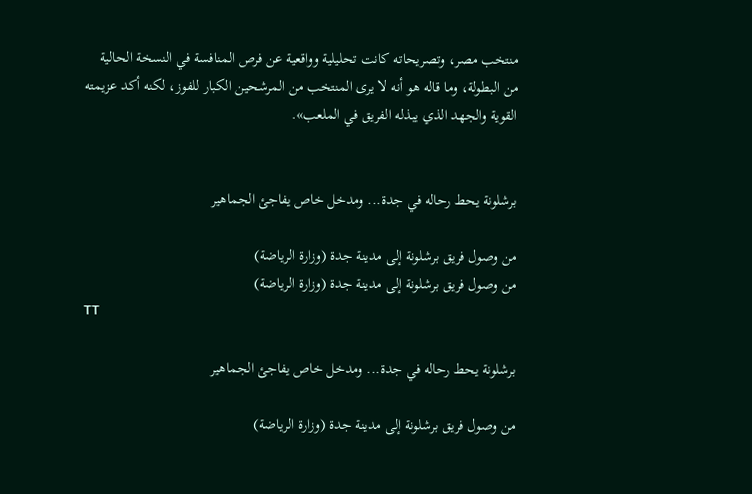منتخب مصر، وتصريحاته كانت تحليلية وواقعية عن فرص المنافسة في النسخة الحالية من البطولة، وما قاله هو أنه لا يرى المنتخب من المرشحين الكبار للفوز، لكنه أكد عزيمته القوية والجهد الذي يبذله الفريق في الملعب».


برشلونة يحط رحاله في جدة... ومدخل خاص يفاجئ الجماهير

من وصول فريق برشلونة إلى مدينة جدة (وزارة الرياضة)
من وصول فريق برشلونة إلى مدينة جدة (وزارة الرياضة)
TT

برشلونة يحط رحاله في جدة... ومدخل خاص يفاجئ الجماهير

من وصول فريق برشلونة إلى مدينة جدة (وزارة الرياضة)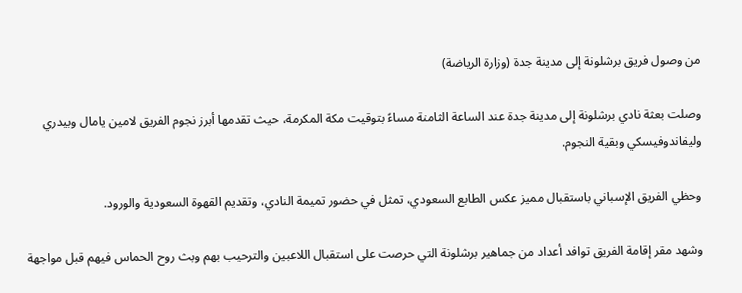من وصول فريق برشلونة إلى مدينة جدة (وزارة الرياضة)

وصلت بعثة نادي برشلونة إلى مدينة جدة عند الساعة الثامنة مساءً بتوقيت مكة المكرمة، حيث تقدمها أبرز نجوم الفريق لامين يامال وبيدري وليفاندوفيسكي وبقية النجوم.

وحظي الفريق الإسباني باستقبال مميز عكس الطابع السعودي، تمثل في حضور تميمة النادي، وتقديم القهوة السعودية والورود.

وشهد مقر إقامة الفريق توافد أعداد من جماهير برشلونة التي حرصت على استقبال اللاعبين والترحيب بهم وبث روح الحماس فيهم قبل مواجهة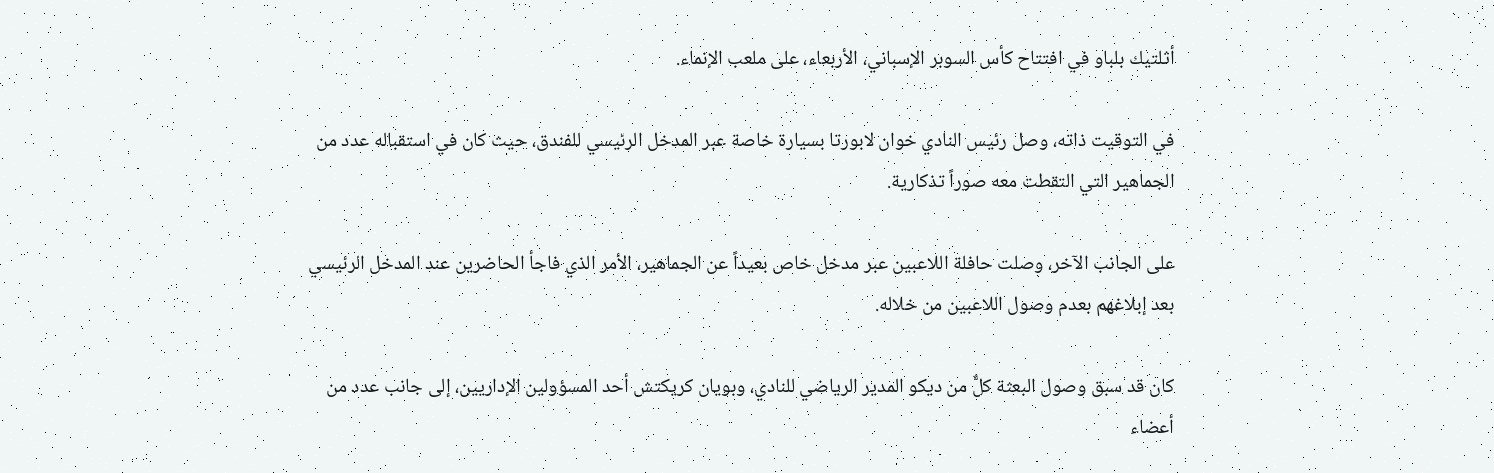أثلتيك بلباو في افتتاح كأس السوبر الإسباني، الأربعاء، على ملعب الإنماء.

في التوقيت ذاته، وصل رئيس النادي خوان لابورتا بسيارة خاصة عبر المدخل الرئيسي للفندق، حيث كان في استقباله عدد من الجماهير التي التقطت معه صوراً تذكارية.

على الجانب الآخر، وصلت حافلة اللاعبين عبر مدخل خاص بعيداً عن الجماهير، الأمر الذي فاجأ الحاضرين عند المدخل الرئيسي بعد إبلاغهم بعدم وصول اللاعبين من خلاله.

كان قد سبق وصول البعثة كلٌّ من ديكو المدير الرياضي للنادي، وبويان كريكتش أحد المسؤولين الإداريين، إلى جانب عدد من أعضاء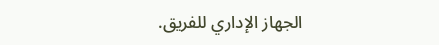الجهاز الإداري للفريق.